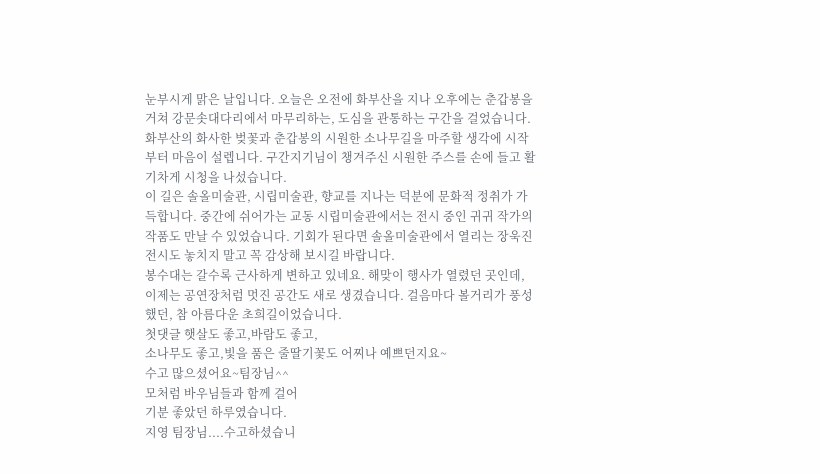눈부시게 맑은 날입니다. 오늘은 오전에 화부산을 지나 오후에는 춘갑봉을 거쳐 강문솟대다리에서 마무리하는, 도심을 관통하는 구간을 걸었습니다. 화부산의 화사한 벚꽃과 춘갑봉의 시원한 소나무길을 마주할 생각에 시작부터 마음이 설렙니다. 구간지기님이 챙겨주신 시원한 주스를 손에 들고 활기차게 시청을 나섰습니다.
이 길은 솔올미술관, 시립미술관, 향교를 지나는 덕분에 문화적 정취가 가득합니다. 중간에 쉬어가는 교동 시립미술관에서는 전시 중인 귀귀 작가의 작품도 만날 수 있었습니다. 기회가 된다면 솔올미술관에서 열리는 장욱진 전시도 놓치지 말고 꼭 감상해 보시길 바랍니다.
봉수대는 갈수록 근사하게 변하고 있네요. 해맞이 행사가 열렸던 곳인데, 이제는 공연장처럼 멋진 공간도 새로 생겼습니다. 걸음마다 볼거리가 풍성했던, 참 아름다운 초희길이었습니다.
첫댓글 햇살도 좋고,바람도 좋고,
소나무도 좋고,빛을 품은 줄딸기꽃도 어찌나 예쁘던지요~
수고 많으셨어요~팀장님^^
모처럼 바우님들과 함께 걸어
기분 좋았던 하루였습니다.
지영 팀장님....수고하셨습니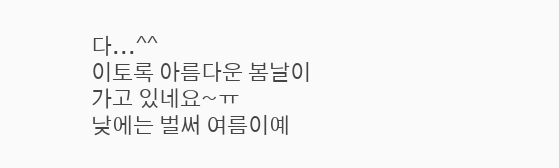다...^^
이토록 아름다운 봄날이
가고 있네요~ㅠ
낮에는 벌써 여름이예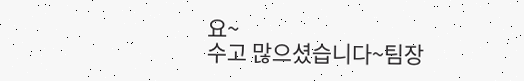요~
수고 많으셨습니다~팀장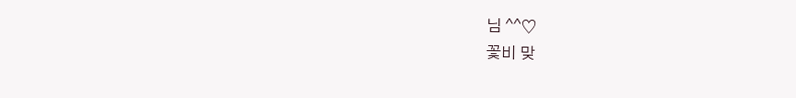님 ^^♡
꽃비 맞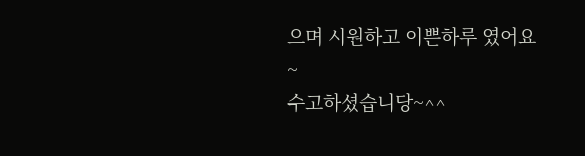으며 시원하고 이쁜하루 였어요~
수고하셨습니당~^^